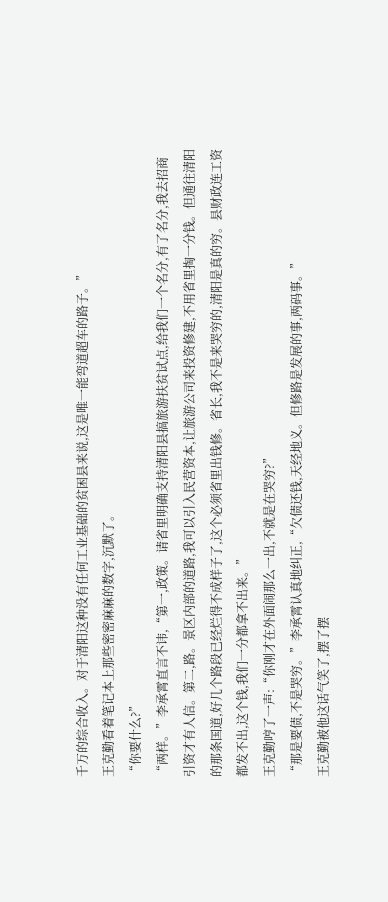千万的综合收入。对于清阳这种没有任何工业基础的贫困县来说,这是唯一能弯道超车的路子。”
王克勤看着笔记本上那些密密麻麻的数字,沉默了。
“你要什么?”
“两样。”李承霄直言不讳,“第一,政策。请省里明确支持清阳县搞旅游扶贫试点,给我们一个名分,有了名分,我去招商引资才有人信。第二,路。景区内部的道路,我可以引入民营资本,让旅游公司来投资修建,不用省里掏一分钱。但通往清阳的那条国道,好几个路段已经烂得不成样子了,这个必须省里出钱修。省长,我不是来哭穷的,清阳是真的穷。县财政连工资都发不出,这个钱,我们一分都拿不出来。”
王克勤哼了一声:“你刚才在外面闹那么一出,不就是在哭穷?”
“那是要债,不是哭穷。”李承霄认真地纠正,“欠债还钱,天经地义。但修路是发展的事,两码事。”
王克勤被他这话气笑了,摆了摆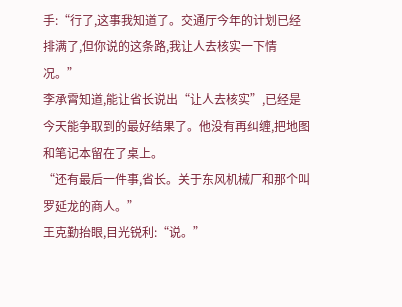手:“行了,这事我知道了。交通厅今年的计划已经排满了,但你说的这条路,我让人去核实一下情况。”
李承霄知道,能让省长说出“让人去核实”,已经是今天能争取到的最好结果了。他没有再纠缠,把地图和笔记本留在了桌上。
“还有最后一件事,省长。关于东风机械厂和那个叫罗延龙的商人。”
王克勤抬眼,目光锐利:“说。”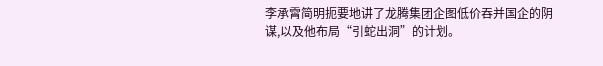李承霄简明扼要地讲了龙腾集团企图低价吞并国企的阴谋,以及他布局“引蛇出洞”的计划。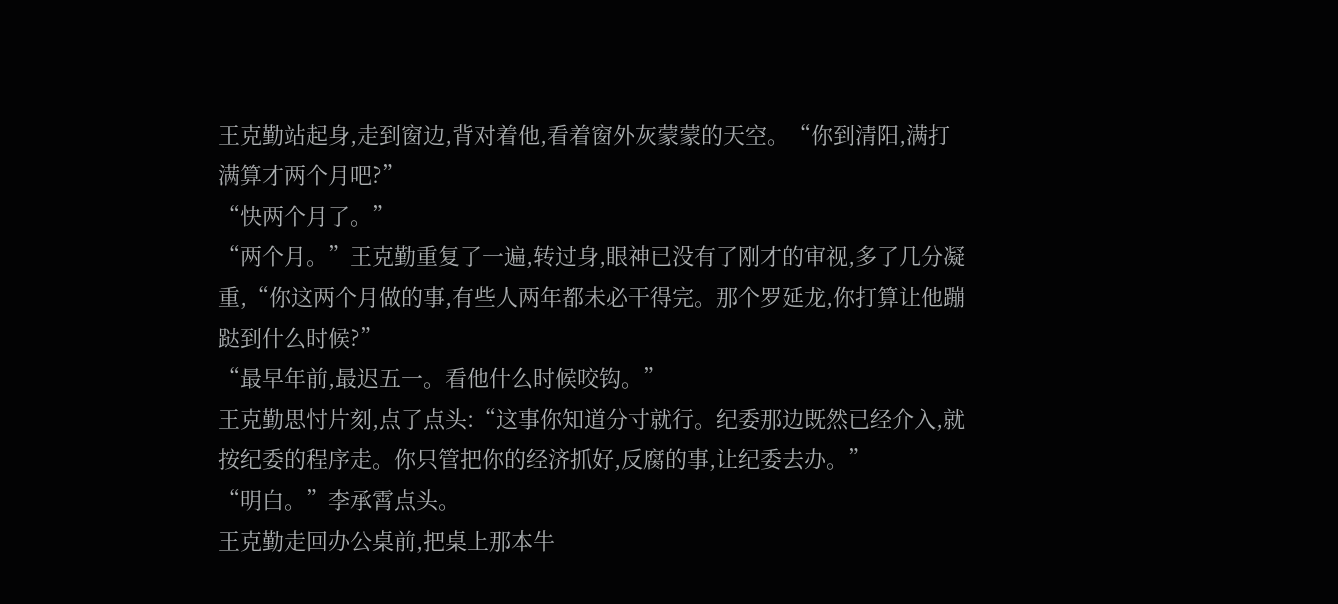王克勤站起身,走到窗边,背对着他,看着窗外灰蒙蒙的天空。“你到清阳,满打满算才两个月吧?”
“快两个月了。”
“两个月。”王克勤重复了一遍,转过身,眼神已没有了刚才的审视,多了几分凝重,“你这两个月做的事,有些人两年都未必干得完。那个罗延龙,你打算让他蹦跶到什么时候?”
“最早年前,最迟五一。看他什么时候咬钩。”
王克勤思忖片刻,点了点头:“这事你知道分寸就行。纪委那边既然已经介入,就按纪委的程序走。你只管把你的经济抓好,反腐的事,让纪委去办。”
“明白。”李承霄点头。
王克勤走回办公桌前,把桌上那本牛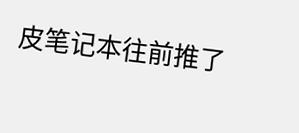皮笔记本往前推了